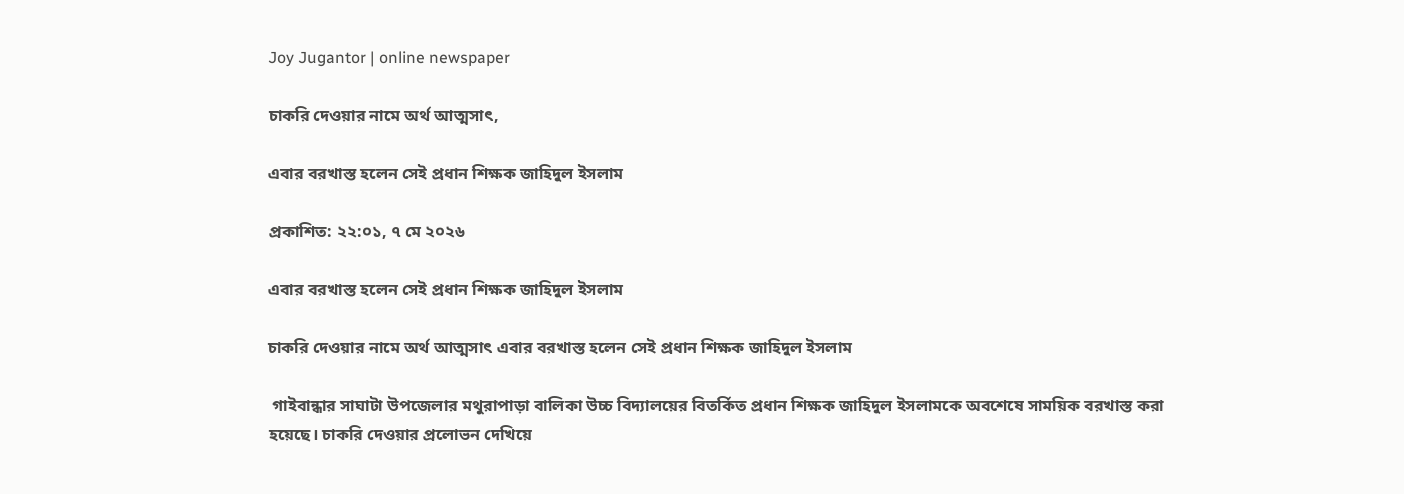Joy Jugantor | online newspaper

চাকরি দেওয়ার নামে অর্থ আত্মসাৎ,

এবার বরখাস্ত হলেন সেই প্রধান শিক্ষক জাহিদুল ইসলাম

প্রকাশিত: ২২:০১, ৭ মে ২০২৬

এবার বরখাস্ত হলেন সেই প্রধান শিক্ষক জাহিদুল ইসলাম

চাকরি দেওয়ার নামে অর্থ আত্মসাৎ এবার বরখাস্ত হলেন সেই প্রধান শিক্ষক জাহিদুল ইসলাম

 গাইবান্ধার সাঘাটা উপজেলার মথুরাপাড়া বালিকা উচ্চ বিদ্যালয়ের বিতর্কিত প্রধান শিক্ষক জাহিদুল ইসলামকে অবশেষে সাময়িক বরখাস্ত করা হয়েছে। চাকরি দেওয়ার প্রলোভন দেখিয়ে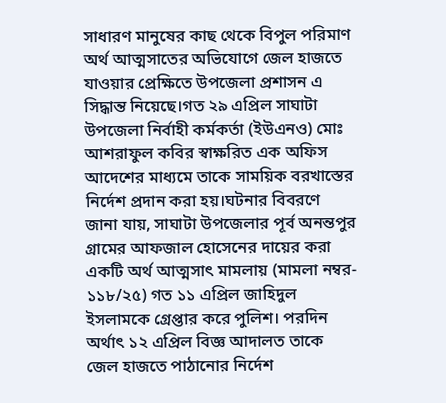সাধারণ মানুষের কাছ থেকে বিপুল পরিমাণ অর্থ আত্মসাতের অভিযোগে জেল হাজতে যাওয়ার প্রেক্ষিতে উপজেলা প্রশাসন এ সিদ্ধান্ত নিয়েছে।গত ২৯ এপ্রিল সাঘাটা উপজেলা নির্বাহী কর্মকর্তা (ইউএনও) মোঃ আশরাফুল কবির স্বাক্ষরিত এক অফিস আদেশের মাধ্যমে তাকে সাময়িক বরখাস্তের নির্দেশ প্রদান করা হয়।ঘটনার বিবরণে জানা যায়, সাঘাটা উপজেলার পূর্ব অনন্তপুর গ্রামের আফজাল হোসেনের দায়ের করা একটি অর্থ আত্মসাৎ মামলায় (মামলা নম্বর- ১১৮/২৫) গত ১১ এপ্রিল জাহিদুল ইসলামকে গ্রেপ্তার করে পুলিশ। পরদিন অর্থাৎ ১২ এপ্রিল বিজ্ঞ আদালত তাকে জেল হাজতে পাঠানোর নির্দেশ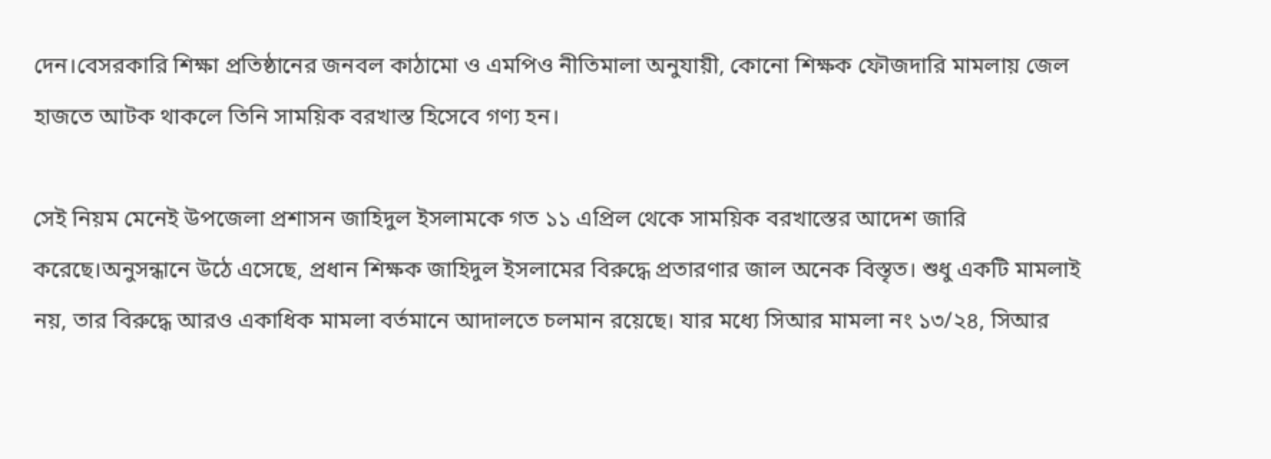দেন।বেসরকারি শিক্ষা প্রতিষ্ঠানের জনবল কাঠামো ও এমপিও নীতিমালা অনুযায়ী, কোনো শিক্ষক ফৌজদারি মামলায় জেল হাজতে আটক থাকলে তিনি সাময়িক বরখাস্ত হিসেবে গণ্য হন।

সেই নিয়ম মেনেই উপজেলা প্রশাসন জাহিদুল ইসলামকে গত ১১ এপ্রিল থেকে সাময়িক বরখাস্তের আদেশ জারি করেছে।অনুসন্ধানে উঠে এসেছে, প্রধান শিক্ষক জাহিদুল ইসলামের বিরুদ্ধে প্রতারণার জাল অনেক বিস্তৃত। শুধু একটি মামলাই নয়, তার বিরুদ্ধে আরও একাধিক মামলা বর্তমানে আদালতে চলমান রয়েছে। যার মধ্যে সিআর মামলা নং ১৩/২৪, সিআর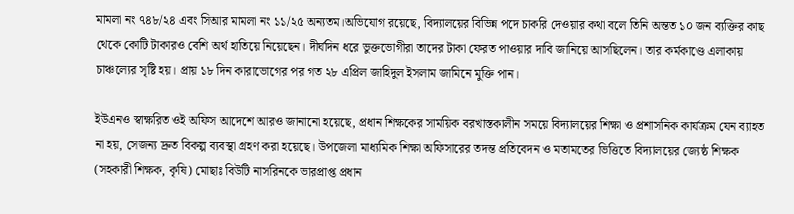মামলা নং ৭৪৮/২৪ এবং সিআর মামলা নং ১১/২৫ অন্যতম।অভিযোগ রয়েছে, বিদ্যালয়ের বিভিন্ন পদে চাকরি দেওয়ার কথা বলে তিনি অন্তত ১০ জন ব্যক্তির কাছ থেকে কোটি টাকারও বেশি অর্থ হাতিয়ে নিয়েছেন। দীর্ঘদিন ধরে ভুক্তভোগীরা তাদের টাকা ফেরত পাওয়ার দাবি জানিয়ে আসছিলেন। তার কর্মকাণ্ডে এলাকায় চাঞ্চল্যের সৃষ্টি হয়। প্রায় ১৮ দিন কারাভোগের পর গত ২৮ এপ্রিল জাহিদুল ইসলাম জামিনে মুক্তি পান।

ইউএনও স্বাক্ষরিত ওই অফিস আদেশে আরও জানানো হয়েছে, প্রধান শিক্ষকের সাময়িক বরখাস্তকালীন সময়ে বিদ্যালয়ের শিক্ষা ও প্রশাসনিক কার্যক্রম যেন ব্যাহত না হয়, সেজন্য দ্রুত বিকল্প ব্যবস্থা গ্রহণ করা হয়েছে। উপজেলা মাধ্যমিক শিক্ষা অফিসারের তদন্ত প্রতিবেদন ও মতামতের ভিত্তিতে বিদ্যালয়ের জ্যেষ্ঠ শিক্ষক (সহকারী শিক্ষক, কৃষি) মোছাঃ বিউটি নাসরিনকে ভারপ্রাপ্ত প্রধান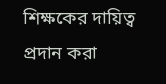শিক্ষকের দায়িত্ব প্রদান করা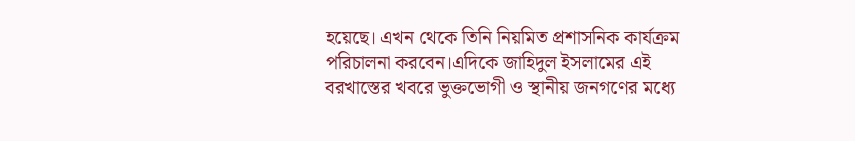হয়েছে। এখন থেকে তিনি নিয়মিত প্রশাসনিক কার্যক্রম পরিচালনা করবেন।এদিকে জাহিদুল ইসলামের এই বরখাস্তের খবরে ভুক্তভোগী ও স্থানীয় জনগণের মধ্যে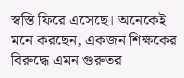স্বস্তি ফিরে এসেছে। অনেকেই মনে করছেন, একজন শিক্ষকের বিরুদ্ধে এমন গুরুতর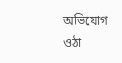অভিযোগ ওঠা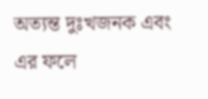অত্যন্ত দুঃখজনক এবং এর ফলে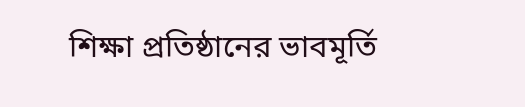শিক্ষা প্রতিষ্ঠানের ভাবমূর্তি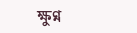ক্ষুণ্ন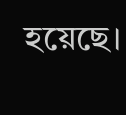হয়েছে।